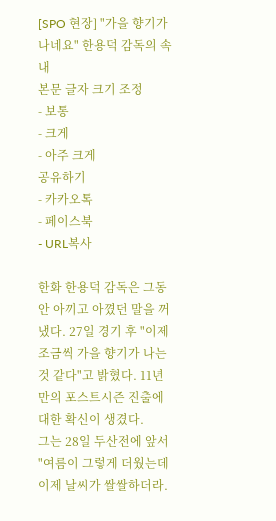[SPO 현장] "가을 향기가 나네요" 한용덕 감독의 속내
본문 글자 크기 조정
- 보통
- 크게
- 아주 크게
공유하기
- 카카오톡
- 페이스북
- URL복사

한화 한용덕 감독은 그동안 아끼고 아꼈던 말을 꺼냈다. 27일 경기 후 "이제 조금씩 가을 향기가 나는 것 같다"고 밝혔다. 11년 만의 포스트시즌 진출에 대한 확신이 생겼다.
그는 28일 두산전에 앞서 "여름이 그렇게 더웠는데 이제 날씨가 쌀쌀하더라.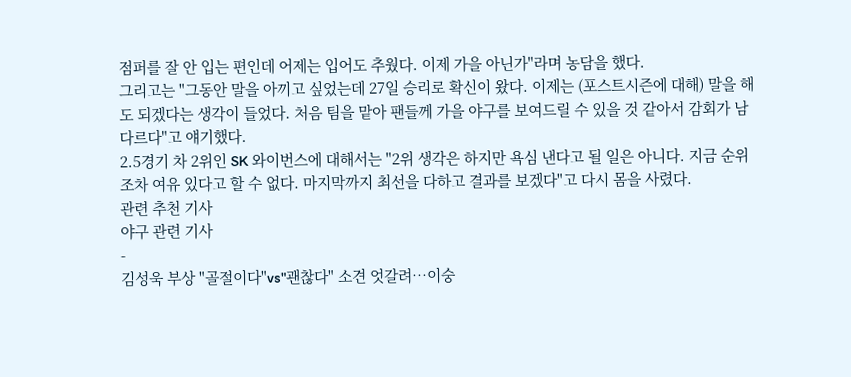점퍼를 잘 안 입는 편인데 어제는 입어도 추웠다. 이제 가을 아닌가"라며 농담을 했다.
그리고는 "그동안 말을 아끼고 싶었는데 27일 승리로 확신이 왔다. 이제는 (포스트시즌에 대해) 말을 해도 되겠다는 생각이 들었다. 처음 팀을 맡아 팬들께 가을 야구를 보여드릴 수 있을 것 같아서 감회가 남다르다"고 얘기했다.
2.5경기 차 2위인 SK 와이번스에 대해서는 "2위 생각은 하지만 욕심 낸다고 될 일은 아니다. 지금 순위조차 여유 있다고 할 수 없다. 마지막까지 최선을 다하고 결과를 보겠다"고 다시 몸을 사렸다.
관련 추천 기사
야구 관련 기사
-
김성욱 부상 "골절이다"vs"괜찮다" 소견 엇갈려…이숭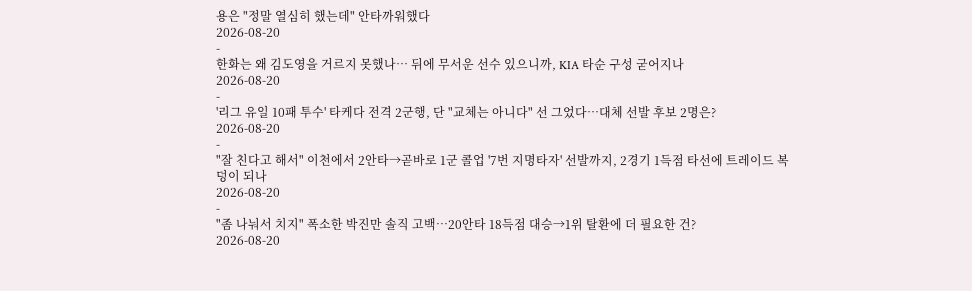용은 "정말 열심히 했는데" 안타까워했다
2026-08-20
-
한화는 왜 김도영을 거르지 못했나… 뒤에 무서운 선수 있으니까, KIA 타순 구성 굳어지나
2026-08-20
-
'리그 유일 10패 투수' 타케다 전격 2군행, 단 "교체는 아니다" 선 그었다…대체 선발 후보 2명은?
2026-08-20
-
"잘 친다고 해서" 이천에서 2안타→곧바로 1군 콜업 '7번 지명타자' 선발까지, 2경기 1득점 타선에 트레이드 복덩이 되나
2026-08-20
-
"좀 나눠서 치지" 폭소한 박진만 솔직 고백…20안타 18득점 대승→1위 탈환에 더 필요한 건?
2026-08-20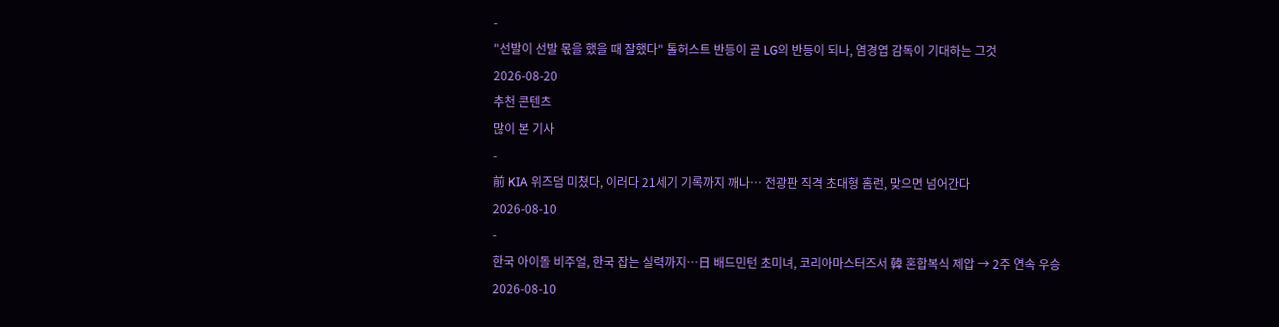-
"선발이 선발 몫을 했을 때 잘했다" 톨허스트 반등이 곧 LG의 반등이 되나, 염경엽 감독이 기대하는 그것
2026-08-20
추천 콘텐츠
많이 본 기사
-
前 KIA 위즈덤 미쳤다, 이러다 21세기 기록까지 깨나… 전광판 직격 초대형 홈런, 맞으면 넘어간다
2026-08-10
-
한국 아이돌 비주얼, 한국 잡는 실력까지…日 배드민턴 초미녀, 코리아마스터즈서 韓 혼합복식 제압 → 2주 연속 우승
2026-08-10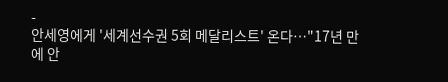-
안세영에게 '세계선수권 5회 메달리스트' 온다…"17년 만에 안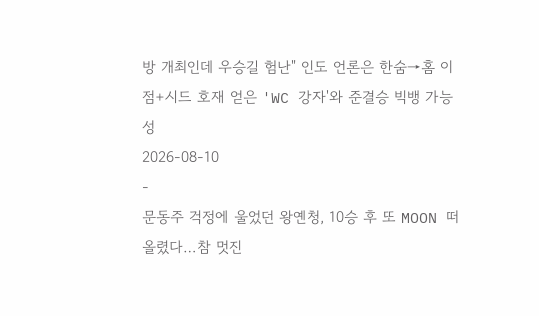방 개최인데 우승길 험난" 인도 언론은 한숨→홈 이점+시드 호재 얻은 'WC 강자'와 준결승 빅뱅 가능성
2026-08-10
-
문동주 걱정에 울었던 왕옌청, 10승 후 또 MOON 떠올렸다…참 멋진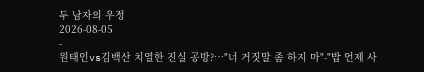두 남자의 우정
2026-08-05
-
원태인vs김백산 치열한 진실 공방?…"너 거짓말 좀 하지 마"-"밥 언제 사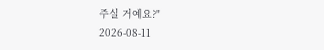주실 거예요?"
2026-08-11